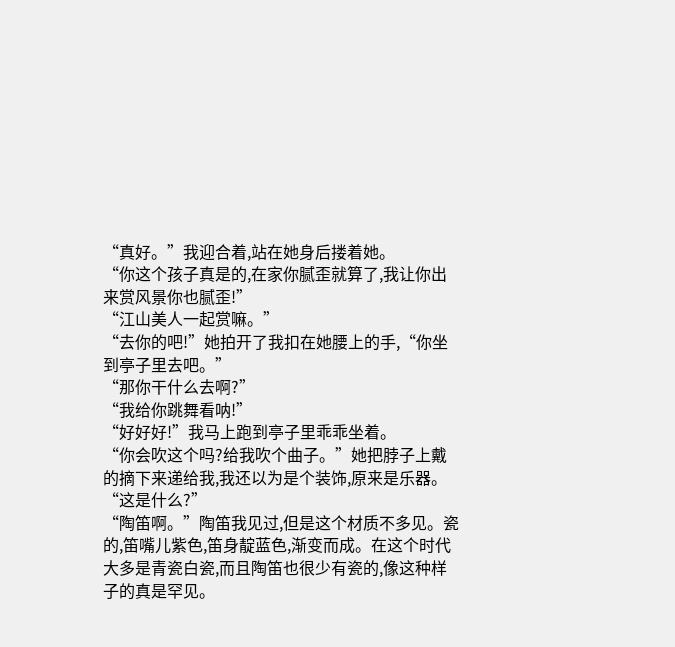“真好。”我迎合着,站在她身后搂着她。
“你这个孩子真是的,在家你腻歪就算了,我让你出来赏风景你也腻歪!”
“江山美人一起赏嘛。”
“去你的吧!”她拍开了我扣在她腰上的手,“你坐到亭子里去吧。”
“那你干什么去啊?”
“我给你跳舞看呐!”
“好好好!”我马上跑到亭子里乖乖坐着。
“你会吹这个吗?给我吹个曲子。”她把脖子上戴的摘下来递给我,我还以为是个装饰,原来是乐器。
“这是什么?”
“陶笛啊。”陶笛我见过,但是这个材质不多见。瓷的,笛嘴儿紫色,笛身靛蓝色,渐变而成。在这个时代大多是青瓷白瓷,而且陶笛也很少有瓷的,像这种样子的真是罕见。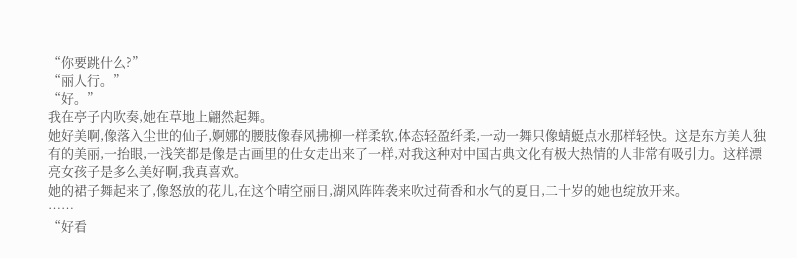“你要跳什么?”
“丽人行。”
“好。”
我在亭子内吹奏,她在草地上翩然起舞。
她好美啊,像落入尘世的仙子,婀娜的腰肢像春风拂柳一样柔软,体态轻盈纤柔,一动一舞只像蜻蜓点水那样轻快。这是东方美人独有的美丽,一抬眼,一浅笑都是像是古画里的仕女走出来了一样,对我这种对中国古典文化有极大热情的人非常有吸引力。这样漂亮女孩子是多么美好啊,我真喜欢。
她的裙子舞起来了,像怒放的花儿,在这个晴空丽日,湖风阵阵袭来吹过荷香和水气的夏日,二十岁的她也绽放开来。
……
“好看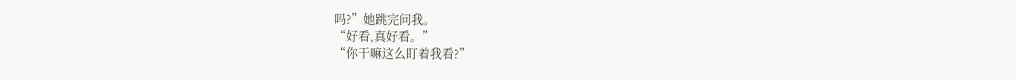吗?”她跳完问我。
“好看,真好看。”
“你干嘛这么盯着我看?”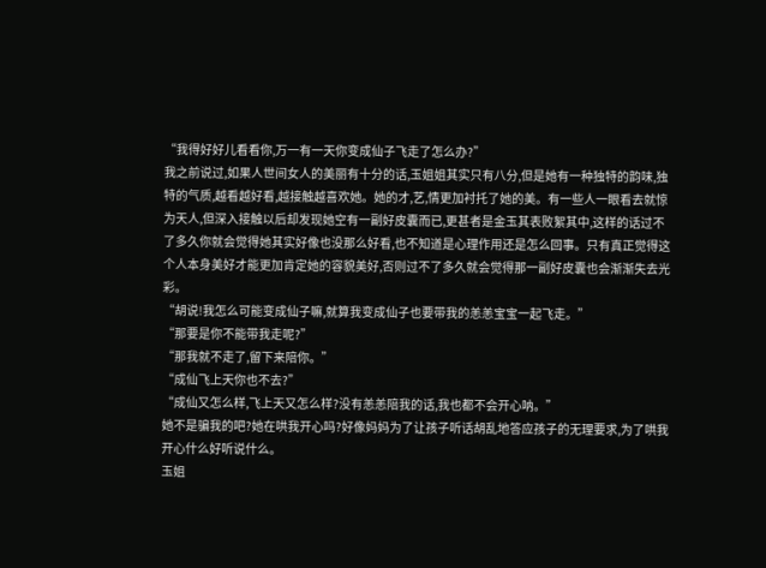“我得好好儿看看你,万一有一天你变成仙子飞走了怎么办?”
我之前说过,如果人世间女人的美丽有十分的话,玉姐姐其实只有八分,但是她有一种独特的韵味,独特的气质,越看越好看,越接触越喜欢她。她的才,艺,情更加衬托了她的美。有一些人一眼看去就惊为天人,但深入接触以后却发现她空有一副好皮囊而已,更甚者是金玉其表败絮其中,这样的话过不了多久你就会觉得她其实好像也没那么好看,也不知道是心理作用还是怎么回事。只有真正觉得这个人本身美好才能更加肯定她的容貌美好,否则过不了多久就会觉得那一副好皮囊也会渐渐失去光彩。
“胡说!我怎么可能变成仙子嘛,就算我变成仙子也要带我的恙恙宝宝一起飞走。”
“那要是你不能带我走呢?”
“那我就不走了,留下来陪你。”
“成仙飞上天你也不去?”
“成仙又怎么样,飞上天又怎么样?没有恙恙陪我的话,我也都不会开心呐。”
她不是骗我的吧?她在哄我开心吗?好像妈妈为了让孩子听话胡乱地答应孩子的无理要求,为了哄我开心什么好听说什么。
玉姐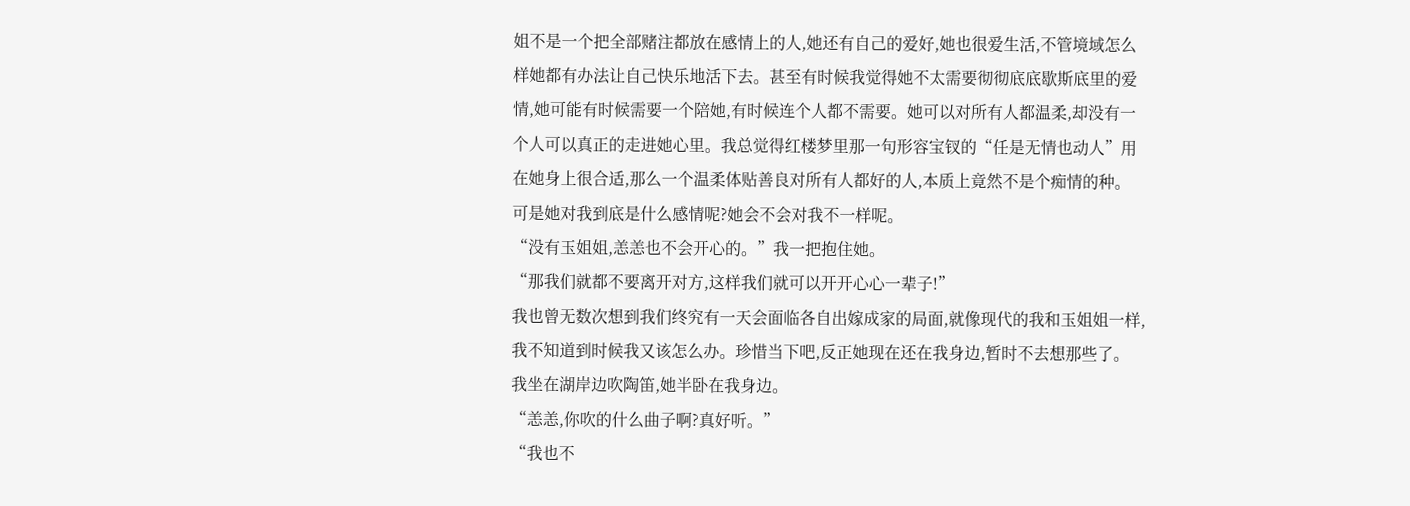姐不是一个把全部赌注都放在感情上的人,她还有自己的爱好,她也很爱生活,不管境域怎么样她都有办法让自己快乐地活下去。甚至有时候我觉得她不太需要彻彻底底歇斯底里的爱情,她可能有时候需要一个陪她,有时候连个人都不需要。她可以对所有人都温柔,却没有一个人可以真正的走进她心里。我总觉得红楼梦里那一句形容宝钗的“任是无情也动人”用在她身上很合适,那么一个温柔体贴善良对所有人都好的人,本质上竟然不是个痴情的种。
可是她对我到底是什么感情呢?她会不会对我不一样呢。
“没有玉姐姐,恙恙也不会开心的。”我一把抱住她。
“那我们就都不要离开对方,这样我们就可以开开心心一辈子!”
我也曾无数次想到我们终究有一天会面临各自出嫁成家的局面,就像现代的我和玉姐姐一样,我不知道到时候我又该怎么办。珍惜当下吧,反正她现在还在我身边,暂时不去想那些了。
我坐在湖岸边吹陶笛,她半卧在我身边。
“恙恙,你吹的什么曲子啊?真好听。”
“我也不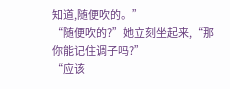知道,随便吹的。”
“随便吹的?”她立刻坐起来,“那你能记住调子吗?”
“应该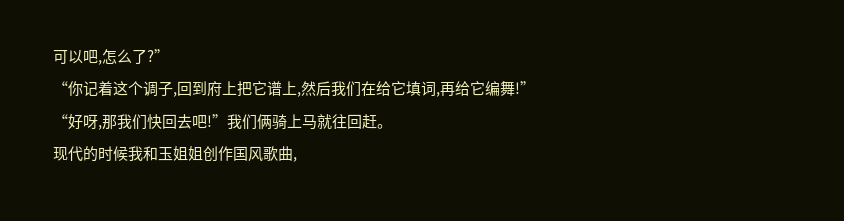可以吧,怎么了?”
“你记着这个调子,回到府上把它谱上,然后我们在给它填词,再给它编舞!”
“好呀,那我们快回去吧!”我们俩骑上马就往回赶。
现代的时候我和玉姐姐创作国风歌曲,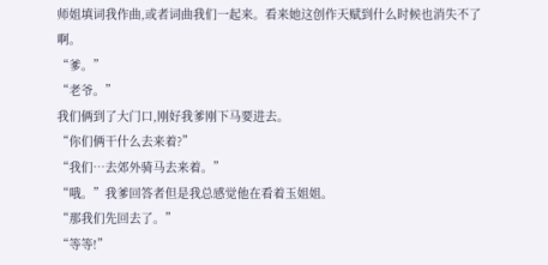师姐填词我作曲,或者词曲我们一起来。看来她这创作天赋到什么时候也消失不了啊。
“爹。”
“老爷。”
我们俩到了大门口,刚好我爹刚下马要进去。
“你们俩干什么去来着?”
“我们…去郊外骑马去来着。”
“哦。”我爹回答者但是我总感觉他在看着玉姐姐。
“那我们先回去了。”
“等等!”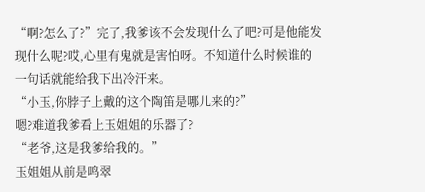“啊?怎么了?”完了,我爹该不会发现什么了吧?可是他能发现什么呢?哎,心里有鬼就是害怕呀。不知道什么时候谁的一句话就能给我下出冷汗来。
“小玉,你脖子上戴的这个陶笛是哪儿来的?”
嗯?难道我爹看上玉姐姐的乐器了?
“老爷,这是我爹给我的。”
玉姐姐从前是鸣翠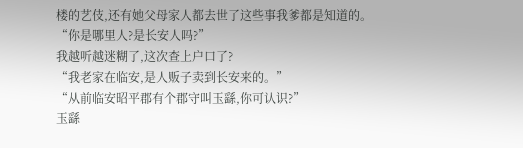楼的艺伎,还有她父母家人都去世了这些事我爹都是知道的。
“你是哪里人?是长安人吗?”
我越听越迷糊了,这次查上户口了?
“我老家在临安,是人贩子卖到长安来的。”
“从前临安昭平郡有个郡守叫玉繇,你可认识?”
玉繇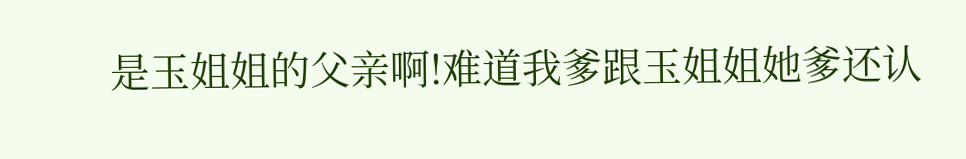是玉姐姐的父亲啊!难道我爹跟玉姐姐她爹还认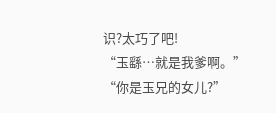识?太巧了吧!
“玉繇…就是我爹啊。”
“你是玉兄的女儿?”